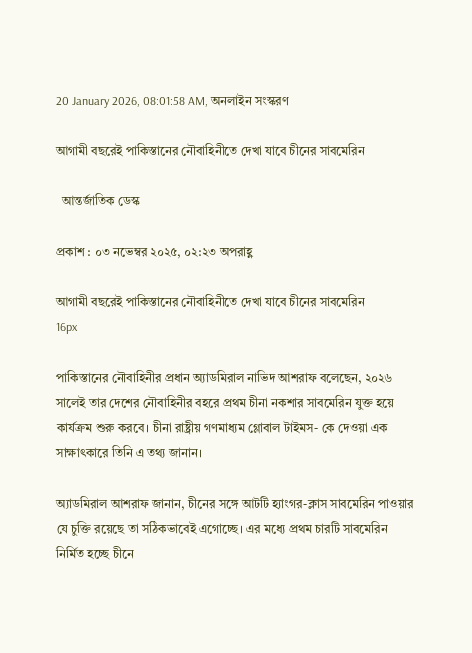20 January 2026, 08:01:58 AM, অনলাইন সংস্করণ

আগামী বছরেই পাকিস্তানের নৌবাহিনীতে দেখা যাবে চীনের সাবমেরিন

  আন্তর্জাতিক ডেস্ক

প্রকাশ : ০৩ নভেম্বর ২০২৫, ০২:২৩ অপরাহ্ণ

আগামী বছরেই পাকিস্তানের নৌবাহিনীতে দেখা যাবে চীনের সাবমেরিন
16px

পাকিস্তানের নৌবাহিনীর প্রধান অ্যাডমিরাল নাভিদ আশরাফ বলেছেন, ২০২৬ সালেই তার দেশের নৌবাহিনীর বহরে প্রথম চীনা নকশার সাবমেরিন যুক্ত হয়ে কার্যক্রম শুরু করবে। চীনা রাষ্ট্রীয় গণমাধ্যম গ্লোবাল টাইমস- কে দেওয়া এক সাক্ষাৎকারে তিনি এ তথ্য জানান।

অ্যাডমিরাল আশরাফ জানান, চীনের সঙ্গে আটটি হ্যাংগর-ক্লাস সাবমেরিন পাওয়ার যে চুক্তি রয়েছে তা সঠিকভাবেই এগোচ্ছে। এর মধ্যে প্রথম চারটি সাবমেরিন নির্মিত হচ্ছে চীনে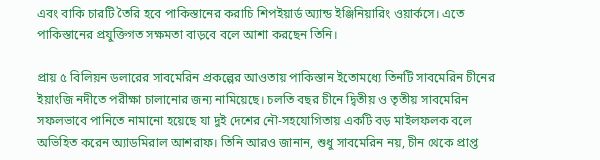এবং বাকি চারটি তৈরি হবে পাকিস্তানের করাচি শিপইয়ার্ড অ্যান্ড ইঞ্জিনিয়ারিং ওয়ার্কসে। এতে পাকিস্তানের প্রযুক্তিগত সক্ষমতা বাড়বে বলে আশা করছেন তিনি।

প্রায় ৫ বিলিয়ন ডলারের সাবমেরিন প্রকল্পের আওতায় পাকিস্তান ইতোমধ্যে তিনটি সাবমেরিন চীনের ইয়াংজি নদীতে পরীক্ষা চালানোর জন্য নামিয়েছে। চলতি বছর চীনে দ্বিতীয় ও তৃতীয় সাবমেরিন সফলভাবে পানিতে নামানো হয়েছে যা দুই দেশের নৌ-সহযোগিতায় একটি বড় মাইলফলক বলে অভিহিত করেন অ্যাডমিরাল আশরাফ। তিনি আরও জানান, শুধু সাবমেরিন নয়, চীন থেকে প্রাপ্ত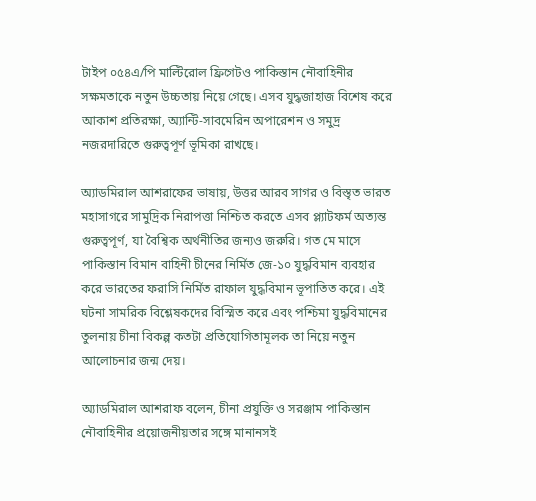টাইপ ০৫৪এ/পি মাল্টিরোল ফ্রিগেটও পাকিস্তান নৌবাহিনীর সক্ষমতাকে নতুন উচ্চতায় নিয়ে গেছে। এসব যুদ্ধজাহাজ বিশেষ করে আকাশ প্রতিরক্ষা, অ্যান্টি-সাবমেরিন অপারেশন ও সমুদ্র নজরদারিতে গুরুত্বপূর্ণ ভূমিকা রাখছে।

অ্যাডমিরাল আশরাফের ভাষায়, উত্তর আরব সাগর ও বিস্তৃত ভারত মহাসাগরে সামুদ্রিক নিরাপত্তা নিশ্চিত করতে এসব প্ল্যাটফর্ম অত্যন্ত গুরুত্বপূর্ণ, যা বৈশ্বিক অর্থনীতির জন্যও জরুরি। গত মে মাসে পাকিস্তান বিমান বাহিনী চীনের নির্মিত জে-১০ যুদ্ধবিমান ব্যবহার করে ভারতের ফরাসি নির্মিত রাফাল যুদ্ধবিমান ভূপাতিত করে। এই ঘটনা সামরিক বিশ্লেষকদের বিস্মিত করে এবং পশ্চিমা যুদ্ধবিমানের তুলনায় চীনা বিকল্প কতটা প্রতিযোগিতামূলক তা নিয়ে নতুন আলোচনার জন্ম দেয়।

অ্যাডমিরাল আশরাফ বলেন, চীনা প্রযুক্তি ও সরঞ্জাম পাকিস্তান নৌবাহিনীর প্রয়োজনীয়তার সঙ্গে মানানসই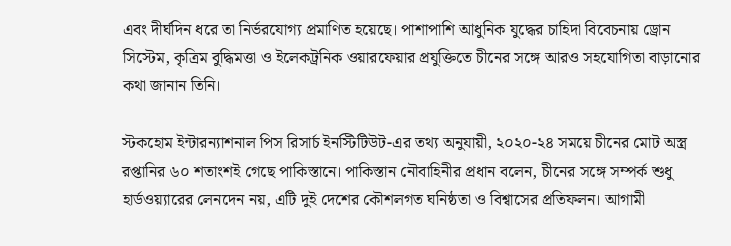এবং দীর্ঘদিন ধরে তা নির্ভরযোগ্য প্রমাণিত হয়েছে। পাশাপাশি আধুনিক যুদ্ধের চাহিদা বিবেচনায় ড্রোন সিস্টেম, কৃত্রিম বুদ্ধিমত্তা ও ইলেকট্রনিক ওয়ারফেয়ার প্রযুক্তিতে চীনের সঙ্গে আরও সহযোগিতা বাড়ানোর কথা জানান তিনি।

স্টকহোম ইন্টারন্যাশনাল পিস রিসার্চ ইনস্টিটিউট-এর তথ্য অনুযায়ী, ২০২০-২৪ সময়ে চীনের মোট অস্ত্র রপ্তানির ৬০ শতাংশই গেছে পাকিস্তানে। পাকিস্তান নৌবাহিনীর প্রধান বলেন, চীনের সঙ্গে সম্পর্ক শুধু হার্ডওয়্যারের লেনদেন নয়, এটি দুই দেশের কৌশলগত ঘনিষ্ঠতা ও বিশ্বাসের প্রতিফলন। আগামী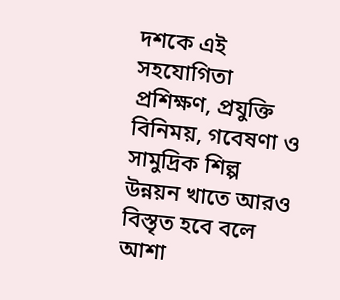দশকে এই সহযোগিতা প্রশিক্ষণ, প্রযুক্তি বিনিময়, গবেষণা ও সামুদ্রিক শিল্প উন্নয়ন খাতে আরও বিস্তৃত হবে বলে আশা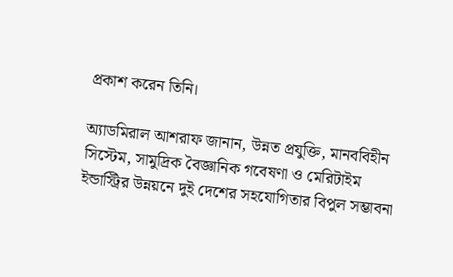প্রকাশ করেন তিনি।

অ্যাডমিরাল আশরাফ জানান, উন্নত প্রযুক্তি, মানববিহীন সিস্টেম, সামুদ্রিক বৈজ্ঞানিক গবেষণা ও মেরিটাইম ইন্ডাস্ট্রির উন্নয়নে দুই দেশের সহযোগিতার বিপুল সম্ভাবনা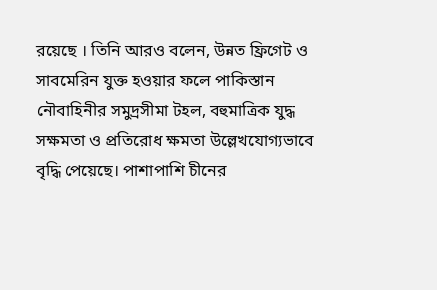রয়েছে । তিনি আরও বলেন, উন্নত ফ্রিগেট ও সাবমেরিন যুক্ত হওয়ার ফলে পাকিস্তান নৌবাহিনীর সমুদ্রসীমা টহল, বহুমাত্রিক যুদ্ধ সক্ষমতা ও প্রতিরোধ ক্ষমতা উল্লেখযোগ্যভাবে বৃদ্ধি পেয়েছে। পাশাপাশি চীনের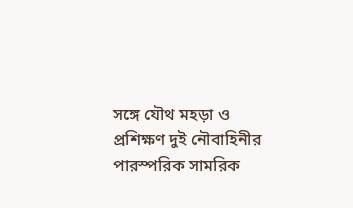সঙ্গে যৌথ মহড়া ও প্রশিক্ষণ দুই নৌবাহিনীর পারস্পরিক সামরিক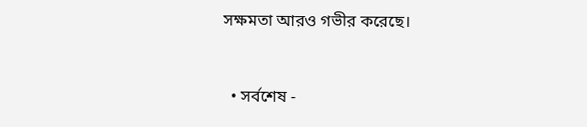সক্ষমতা আরও গভীর করেছে।


  • সর্বশেষ -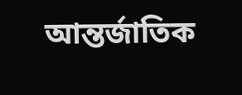আন্তর্জাতিক